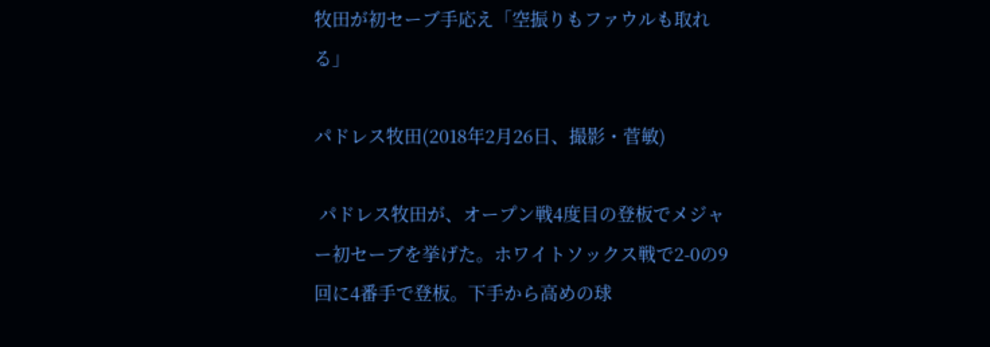牧田が初セーブ手応え「空振りもファウルも取れる」

パドレス牧田(2018年2月26日、撮影・菅敏)

 パドレス牧田が、オープン戦4度目の登板でメジャー初セーブを挙げた。ホワイトソックス戦で2-0の9回に4番手で登板。下手から高めの球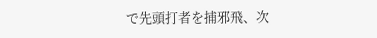で先頭打者を捕邪飛、次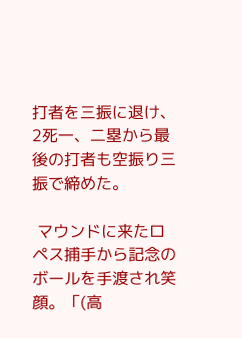打者を三振に退け、2死一、二塁から最後の打者も空振り三振で締めた。

 マウンドに来たロペス捕手から記念のボールを手渡され笑顔。「(高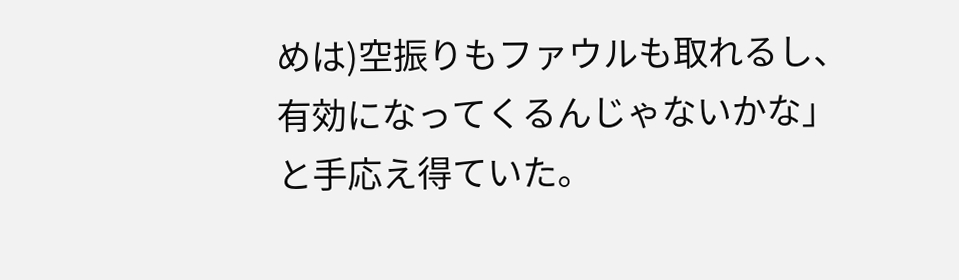めは)空振りもファウルも取れるし、有効になってくるんじゃないかな」と手応え得ていた。